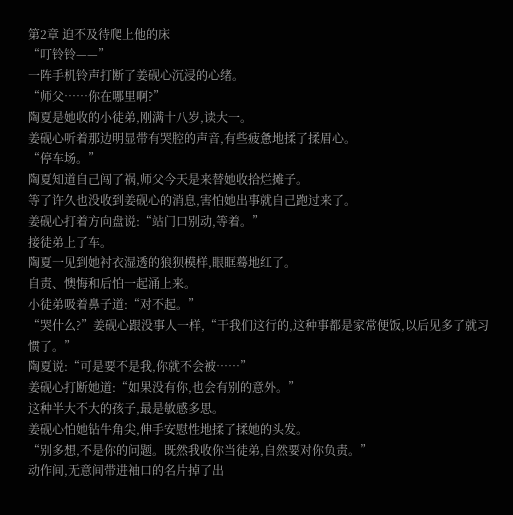第2章 迫不及待爬上他的床
“叮铃铃——”
一阵手机铃声打断了姜砚心沉浸的心绪。
“师父……你在哪里啊?”
陶夏是她收的小徒弟,刚满十八岁,读大一。
姜砚心听着那边明显带有哭腔的声音,有些疲惫地揉了揉眉心。
“停车场。”
陶夏知道自己闯了祸,师父今天是来替她收拾烂摊子。
等了许久也没收到姜砚心的消息,害怕她出事就自己跑过来了。
姜砚心打着方向盘说:“站门口别动,等着。”
接徒弟上了车。
陶夏一见到她衬衣湿透的狼狈模样,眼眶蓦地红了。
自责、懊悔和后怕一起涌上来。
小徒弟吸着鼻子道:“对不起。”
“哭什么?”姜砚心跟没事人一样,“干我们这行的,这种事都是家常便饭,以后见多了就习惯了。”
陶夏说:“可是要不是我,你就不会被……”
姜砚心打断她道:“如果没有你,也会有别的意外。”
这种半大不大的孩子,最是敏感多思。
姜砚心怕她钻牛角尖,伸手安慰性地揉了揉她的头发。
“别多想,不是你的问题。既然我收你当徒弟,自然要对你负责。”
动作间,无意间带进袖口的名片掉了出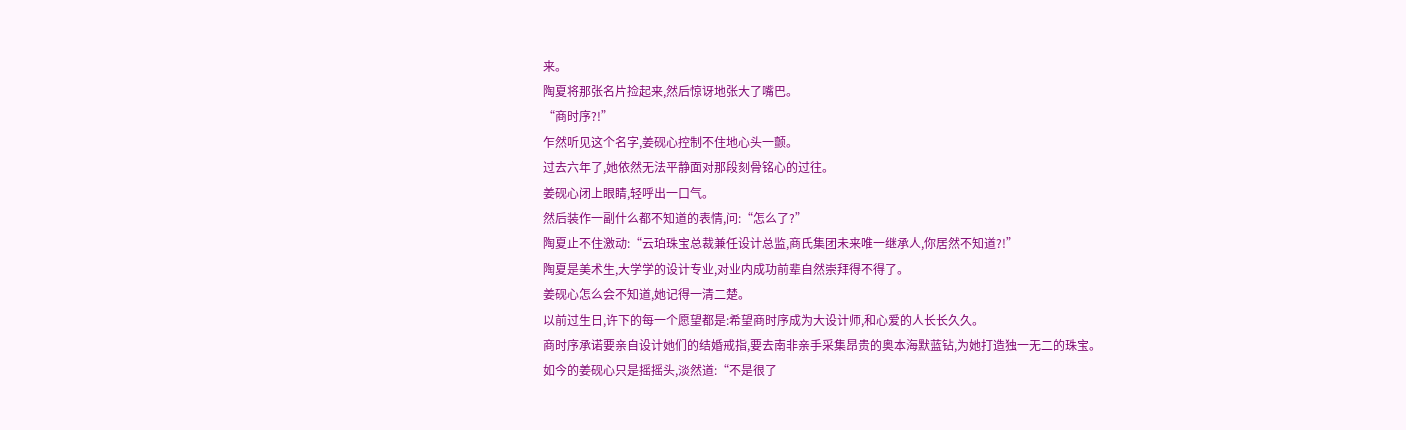来。
陶夏将那张名片捡起来,然后惊讶地张大了嘴巴。
“商时序?!”
乍然听见这个名字,姜砚心控制不住地心头一颤。
过去六年了,她依然无法平静面对那段刻骨铭心的过往。
姜砚心闭上眼睛,轻呼出一口气。
然后装作一副什么都不知道的表情,问:“怎么了?”
陶夏止不住激动:“云珀珠宝总裁兼任设计总监,商氏集团未来唯一继承人,你居然不知道?!”
陶夏是美术生,大学学的设计专业,对业内成功前辈自然崇拜得不得了。
姜砚心怎么会不知道,她记得一清二楚。
以前过生日,许下的每一个愿望都是:希望商时序成为大设计师,和心爱的人长长久久。
商时序承诺要亲自设计她们的结婚戒指,要去南非亲手采集昂贵的奥本海默蓝钻,为她打造独一无二的珠宝。
如今的姜砚心只是摇摇头,淡然道:“不是很了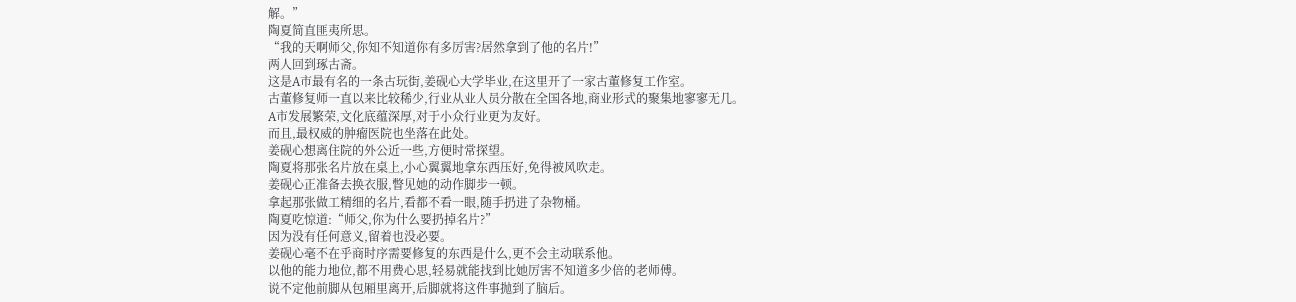解。”
陶夏简直匪夷所思。
“我的天啊师父,你知不知道你有多厉害?居然拿到了他的名片!”
两人回到琢古斋。
这是A市最有名的一条古玩街,姜砚心大学毕业,在这里开了一家古董修复工作室。
古董修复师一直以来比较稀少,行业从业人员分散在全国各地,商业形式的聚集地寥寥无几。
A市发展繁荣,文化底蕴深厚,对于小众行业更为友好。
而且,最权威的肿瘤医院也坐落在此处。
姜砚心想离住院的外公近一些,方便时常探望。
陶夏将那张名片放在桌上,小心翼翼地拿东西压好,免得被风吹走。
姜砚心正准备去换衣服,瞥见她的动作脚步一顿。
拿起那张做工精细的名片,看都不看一眼,随手扔进了杂物桶。
陶夏吃惊道:“师父,你为什么要扔掉名片?”
因为没有任何意义,留着也没必要。
姜砚心毫不在乎商时序需要修复的东西是什么,更不会主动联系他。
以他的能力地位,都不用费心思,轻易就能找到比她厉害不知道多少倍的老师傅。
说不定他前脚从包厢里离开,后脚就将这件事抛到了脑后。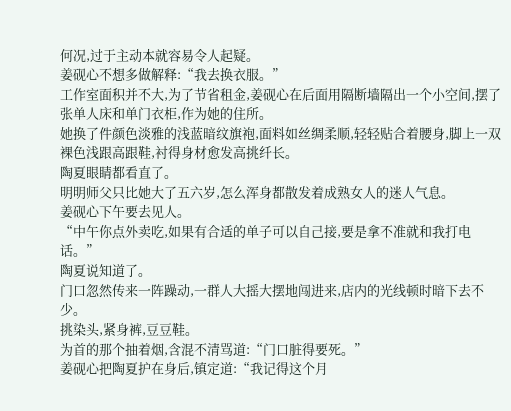何况,过于主动本就容易令人起疑。
姜砚心不想多做解释:“我去换衣服。”
工作室面积并不大,为了节省租金,姜砚心在后面用隔断墙隔出一个小空间,摆了张单人床和单门衣柜,作为她的住所。
她换了件颜色淡雅的浅蓝暗纹旗袍,面料如丝绸柔顺,轻轻贴合着腰身,脚上一双裸色浅跟高跟鞋,衬得身材愈发高挑纤长。
陶夏眼睛都看直了。
明明师父只比她大了五六岁,怎么浑身都散发着成熟女人的迷人气息。
姜砚心下午要去见人。
“中午你点外卖吃,如果有合适的单子可以自己接,要是拿不准就和我打电话。”
陶夏说知道了。
门口忽然传来一阵躁动,一群人大摇大摆地闯进来,店内的光线顿时暗下去不少。
挑染头,紧身裤,豆豆鞋。
为首的那个抽着烟,含混不清骂道:“门口脏得要死。”
姜砚心把陶夏护在身后,镇定道:“我记得这个月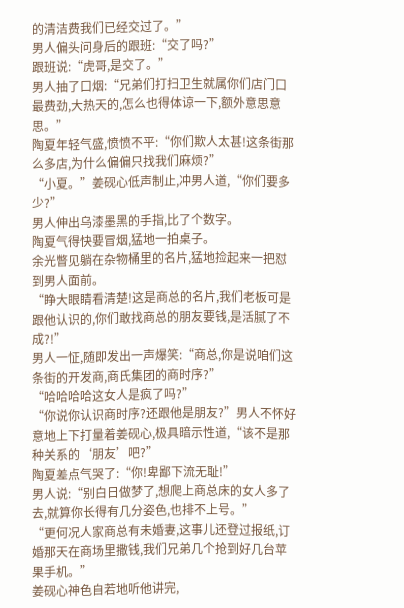的清洁费我们已经交过了。”
男人偏头问身后的跟班:“交了吗?”
跟班说:“虎哥,是交了。”
男人抽了口烟:“兄弟们打扫卫生就属你们店门口最费劲,大热天的,怎么也得体谅一下,额外意思意思。”
陶夏年轻气盛,愤愤不平:“你们欺人太甚!这条街那么多店,为什么偏偏只找我们麻烦?”
“小夏。”姜砚心低声制止,冲男人道,“你们要多少?”
男人伸出乌漆墨黑的手指,比了个数字。
陶夏气得快要冒烟,猛地一拍桌子。
余光瞥见躺在杂物桶里的名片,猛地捡起来一把怼到男人面前。
“睁大眼睛看清楚!这是商总的名片,我们老板可是跟他认识的,你们敢找商总的朋友要钱,是活腻了不成?!”
男人一怔,随即发出一声爆笑:“商总,你是说咱们这条街的开发商,商氏集团的商时序?”
“哈哈哈哈这女人是疯了吗?”
“你说你认识商时序?还跟他是朋友?”男人不怀好意地上下打量着姜砚心,极具暗示性道,“该不是那种关系的‘朋友’吧?”
陶夏差点气哭了:“你!卑鄙下流无耻!”
男人说:“别白日做梦了,想爬上商总床的女人多了去,就算你长得有几分姿色,也排不上号。”
“更何况人家商总有未婚妻,这事儿还登过报纸,订婚那天在商场里撒钱,我们兄弟几个抢到好几台苹果手机。”
姜砚心神色自若地听他讲完,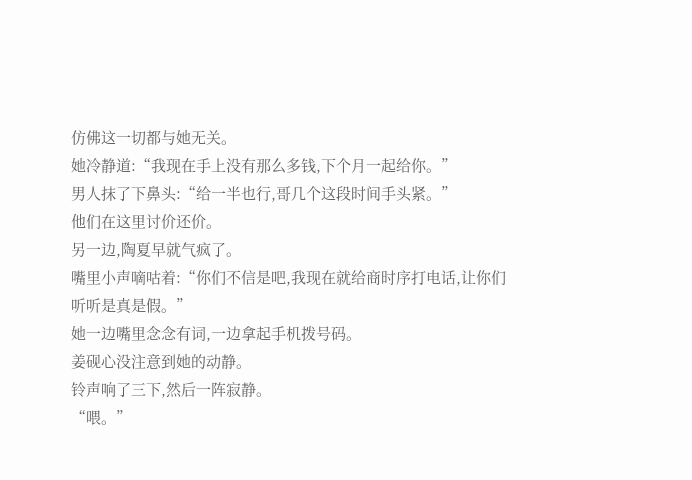仿佛这一切都与她无关。
她冷静道:“我现在手上没有那么多钱,下个月一起给你。”
男人抹了下鼻头:“给一半也行,哥几个这段时间手头紧。”
他们在这里讨价还价。
另一边,陶夏早就气疯了。
嘴里小声嘀咕着:“你们不信是吧,我现在就给商时序打电话,让你们听听是真是假。”
她一边嘴里念念有词,一边拿起手机拨号码。
姜砚心没注意到她的动静。
铃声响了三下,然后一阵寂静。
“喂。”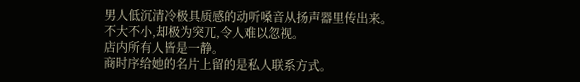男人低沉清冷极具质感的动听嗓音从扬声器里传出来。
不大不小,却极为突兀,令人难以忽视。
店内所有人皆是一静。
商时序给她的名片上留的是私人联系方式。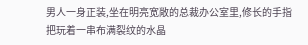男人一身正装,坐在明亮宽敞的总裁办公室里,修长的手指把玩着一串布满裂纹的水晶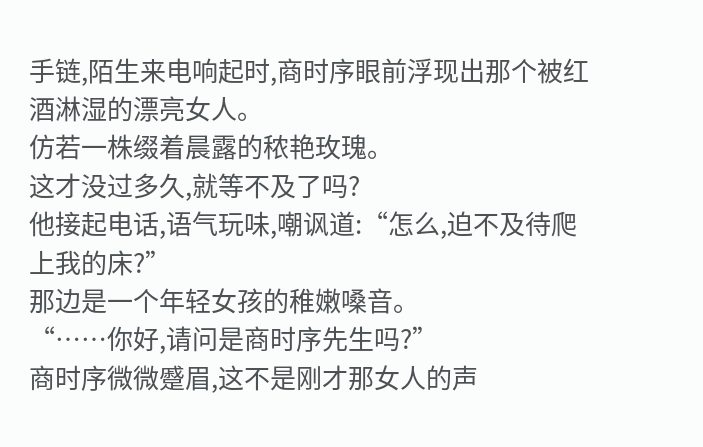手链,陌生来电响起时,商时序眼前浮现出那个被红酒淋湿的漂亮女人。
仿若一株缀着晨露的秾艳玫瑰。
这才没过多久,就等不及了吗?
他接起电话,语气玩味,嘲讽道:“怎么,迫不及待爬上我的床?”
那边是一个年轻女孩的稚嫩嗓音。
“……你好,请问是商时序先生吗?”
商时序微微蹙眉,这不是刚才那女人的声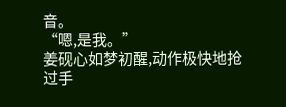音。
“嗯,是我。”
姜砚心如梦初醒,动作极快地抢过手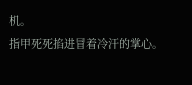机。
指甲死死掐进冒着冷汗的掌心。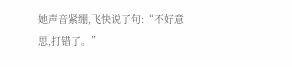她声音紧绷,飞快说了句:“不好意思,打错了。”